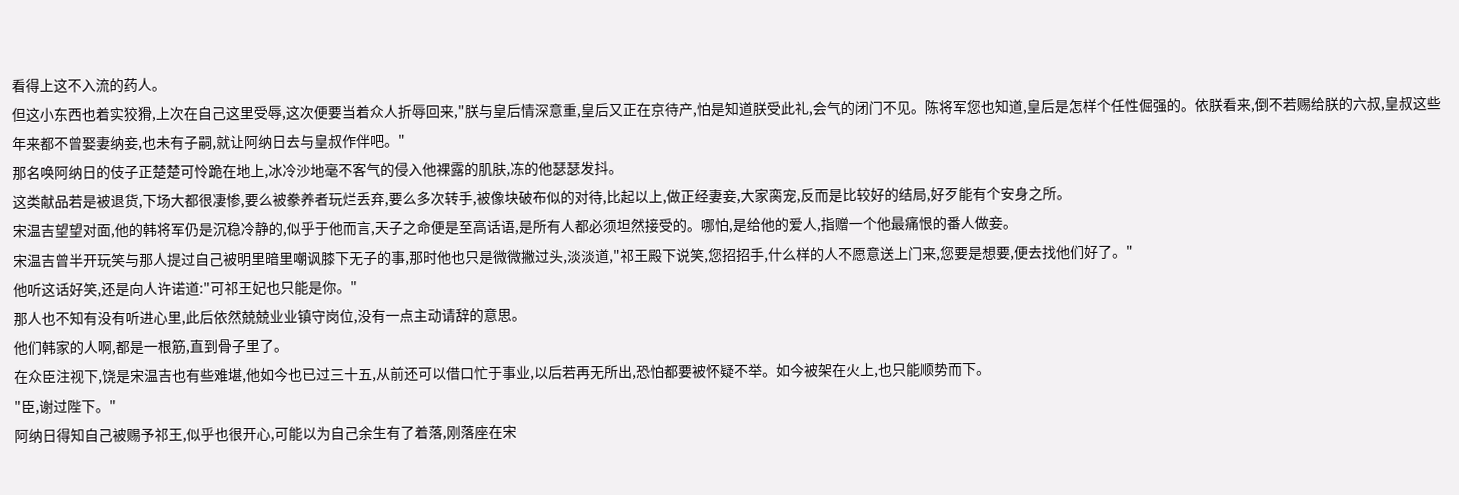看得上这不入流的药人。
但这小东西也着实狡猾,上次在自己这里受辱,这次便要当着众人折辱回来,"朕与皇后情深意重,皇后又正在京待产,怕是知道朕受此礼,会气的闭门不见。陈将军您也知道,皇后是怎样个任性倔强的。依朕看来,倒不若赐给朕的六叔,皇叔这些年来都不曾娶妻纳妾,也未有子嗣,就让阿纳日去与皇叔作伴吧。"
那名唤阿纳日的伎子正楚楚可怜跪在地上,冰冷沙地毫不客气的侵入他裸露的肌肤,冻的他瑟瑟发抖。
这类献品若是被退货,下场大都很凄惨,要么被豢养者玩烂丢弃,要么多次转手,被像块破布似的对待,比起以上,做正经妻妾,大家脔宠,反而是比较好的结局,好歹能有个安身之所。
宋温吉望望对面,他的韩将军仍是沉稳冷静的,似乎于他而言,天子之命便是至高话语,是所有人都必须坦然接受的。哪怕,是给他的爱人,指赠一个他最痛恨的番人做妾。
宋温吉曾半开玩笑与那人提过自己被明里暗里嘲讽膝下无子的事,那时他也只是微微撇过头,淡淡道,"祁王殿下说笑,您招招手,什么样的人不愿意送上门来,您要是想要,便去找他们好了。"
他听这话好笑,还是向人许诺道:"可祁王妃也只能是你。"
那人也不知有没有听进心里,此后依然兢兢业业镇守岗位,没有一点主动请辞的意思。
他们韩家的人啊,都是一根筋,直到骨子里了。
在众臣注视下,饶是宋温吉也有些难堪,他如今也已过三十五,从前还可以借口忙于事业,以后若再无所出,恐怕都要被怀疑不举。如今被架在火上,也只能顺势而下。
"臣,谢过陛下。"
阿纳日得知自己被赐予祁王,似乎也很开心,可能以为自己余生有了着落,刚落座在宋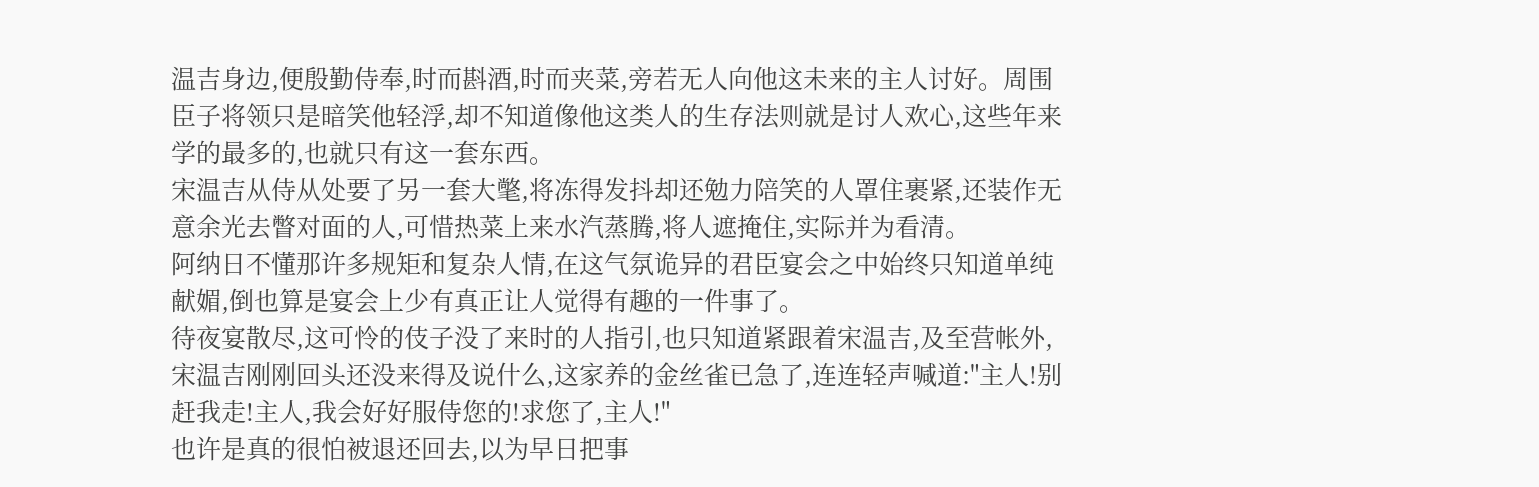温吉身边,便殷勤侍奉,时而斟酒,时而夹菜,旁若无人向他这未来的主人讨好。周围臣子将领只是暗笑他轻浮,却不知道像他这类人的生存法则就是讨人欢心,这些年来学的最多的,也就只有这一套东西。
宋温吉从侍从处要了另一套大氅,将冻得发抖却还勉力陪笑的人罩住裹紧,还装作无意余光去瞥对面的人,可惜热菜上来水汽蒸腾,将人遮掩住,实际并为看清。
阿纳日不懂那许多规矩和复杂人情,在这气氛诡异的君臣宴会之中始终只知道单纯献媚,倒也算是宴会上少有真正让人觉得有趣的一件事了。
待夜宴散尽,这可怜的伎子没了来时的人指引,也只知道紧跟着宋温吉,及至营帐外,宋温吉刚刚回头还没来得及说什么,这家养的金丝雀已急了,连连轻声喊道:"主人!别赶我走!主人,我会好好服侍您的!求您了,主人!"
也许是真的很怕被退还回去,以为早日把事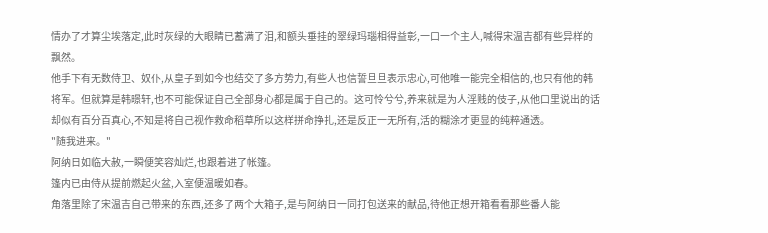情办了才算尘埃落定,此时灰绿的大眼睛已蓄满了泪,和额头垂挂的翠绿玛瑙相得益彰,一口一个主人,喊得宋温吉都有些异样的飘然。
他手下有无数侍卫、奴仆,从皇子到如今也结交了多方势力,有些人也信誓旦旦表示忠心,可他唯一能完全相信的,也只有他的韩将军。但就算是韩暻轩,也不可能保证自己全部身心都是属于自己的。这可怜兮兮,养来就是为人淫贱的伎子,从他口里说出的话却似有百分百真心,不知是将自己视作救命稻草所以这样拼命挣扎,还是反正一无所有,活的糊涂才更显的纯粹通透。
"随我进来。"
阿纳日如临大赦,一瞬便笑容灿烂,也跟着进了帐篷。
篷内已由侍从提前燃起火盆,入室便温暖如春。
角落里除了宋温吉自己带来的东西,还多了两个大箱子,是与阿纳日一同打包送来的献品,待他正想开箱看看那些番人能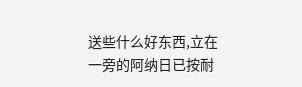送些什么好东西,立在一旁的阿纳日已按耐